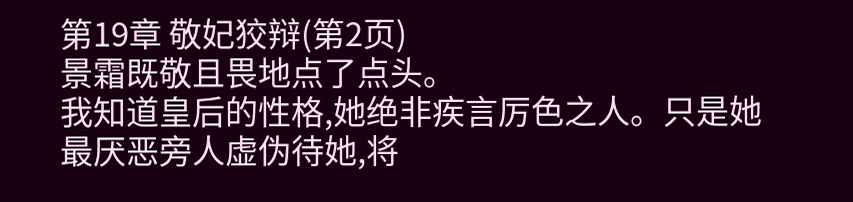第19章 敬妃狡辩(第2页)
景霜既敬且畏地点了点头。
我知道皇后的性格,她绝非疾言厉色之人。只是她最厌恶旁人虚伪待她,将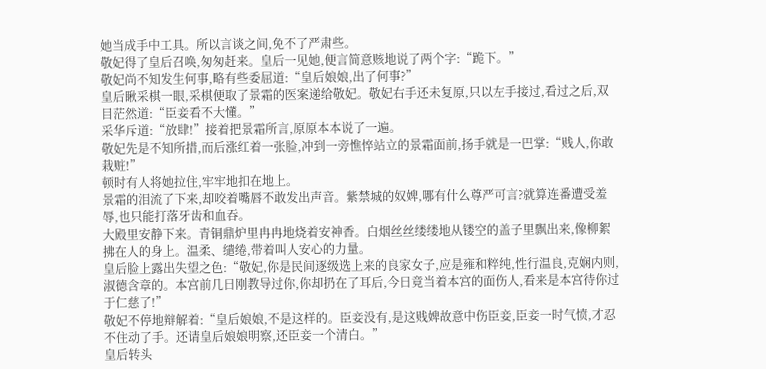她当成手中工具。所以言谈之间,免不了严肃些。
敬妃得了皇后召唤,匆匆赶来。皇后一见她,便言简意赅地说了两个字:“跪下。”
敬妃尚不知发生何事,略有些委屈道:“皇后娘娘,出了何事?”
皇后瞅采棋一眼,采棋便取了景霜的医案递给敬妃。敬妃右手还未复原,只以左手接过,看过之后,双目茫然道:“臣妾看不大懂。”
采华斥道:“放肆!”接着把景霜所言,原原本本说了一遍。
敬妃先是不知所措,而后涨红着一张脸,冲到一旁憔悴站立的景霜面前,扬手就是一巴掌:“贱人,你敢栽赃!”
顿时有人将她拉住,牢牢地扣在地上。
景霜的泪流了下来,却咬着嘴唇不敢发出声音。紫禁城的奴婢,哪有什么尊严可言?就算连番遭受羞辱,也只能打落牙齿和血吞。
大殿里安静下来。青铜鼎炉里冉冉地烧着安神香。白烟丝丝缕缕地从镂空的盖子里飘出来,像柳絮拂在人的身上。温柔、缱绻,带着叫人安心的力量。
皇后脸上露出失望之色:“敬妃,你是民间逐级选上来的良家女子,应是雍和粹纯,性行温良,克娴内则,淑德含章的。本宫前几日刚教导过你,你却扔在了耳后,今日竟当着本宫的面伤人,看来是本宫待你过于仁慈了!”
敬妃不停地辩解着:“皇后娘娘,不是这样的。臣妾没有,是这贱婢故意中伤臣妾,臣妾一时气愤,才忍不住动了手。还请皇后娘娘明察,还臣妾一个清白。”
皇后转头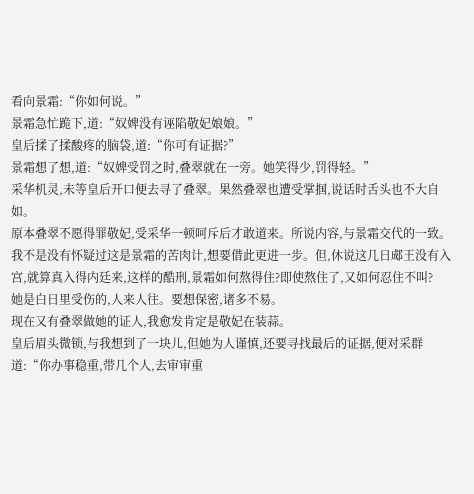看向景霜:“你如何说。”
景霜急忙跪下,道:“奴婢没有诬陷敬妃娘娘。”
皇后揉了揉酸疼的脑袋,道:“你可有证据?”
景霜想了想,道:“奴婢受罚之时,叠翠就在一旁。她笑得少,罚得轻。”
采华机灵,未等皇后开口便去寻了叠翠。果然叠翠也遭受掌掴,说话时舌头也不大自如。
原本叠翠不愿得罪敬妃,受采华一顿呵斥后才敢道来。所说内容,与景霜交代的一致。
我不是没有怀疑过这是景霜的苦肉计,想要借此更进一步。但,休说这几日郕王没有入宫,就算真入得内廷来,这样的酷刑,景霜如何熬得住?即使熬住了,又如何忍住不叫?
她是白日里受伤的,人来人往。要想保密,诸多不易。
现在又有叠翠做她的证人,我愈发肯定是敬妃在装蒜。
皇后眉头微锁,与我想到了一块儿,但她为人谨慎,还要寻找最后的证据,便对采群道:“你办事稳重,带几个人,去审审重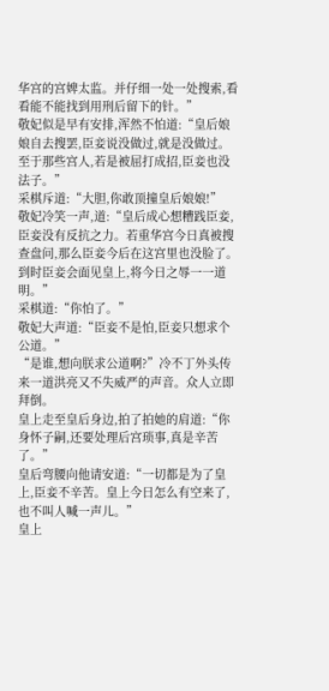华宫的宫婢太监。并仔细一处一处搜索,看看能不能找到用刑后留下的针。”
敬妃似是早有安排,浑然不怕道:“皇后娘娘自去搜罢,臣妾说没做过,就是没做过。至于那些宫人,若是被屈打成招,臣妾也没法子。”
采棋斥道:“大胆,你敢顶撞皇后娘娘!”
敬妃冷笑一声,道:“皇后成心想糟践臣妾,臣妾没有反抗之力。若重华宫今日真被搜查盘问,那么臣妾今后在这宫里也没脸了。到时臣妾会面见皇上,将今日之辱一一道明。”
采棋道:“你怕了。”
敬妃大声道:“臣妾不是怕,臣妾只想求个公道。”
“是谁,想向朕求公道啊?”冷不丁外头传来一道洪亮又不失威严的声音。众人立即拜倒。
皇上走至皇后身边,拍了拍她的肩道:“你身怀子嗣,还要处理后宫琐事,真是辛苦了。”
皇后弯腰向他请安道:“一切都是为了皇上,臣妾不辛苦。皇上今日怎么有空来了,也不叫人喊一声儿。”
皇上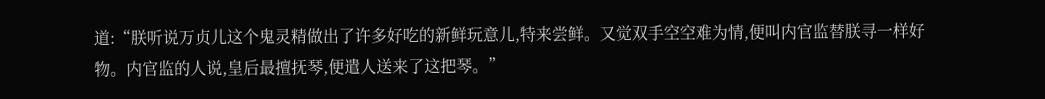道:“朕听说万贞儿这个鬼灵精做出了许多好吃的新鲜玩意儿,特来尝鲜。又觉双手空空难为情,便叫内官监替朕寻一样好物。内官监的人说,皇后最擅抚琴,便遣人送来了这把琴。”